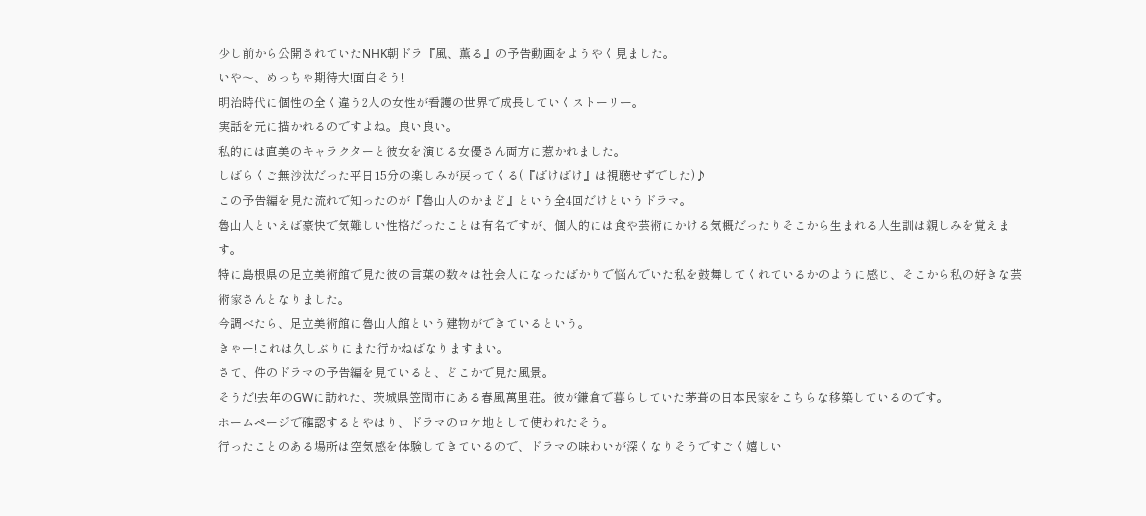少し前から公開されていたNHK朝ドラ『風、薫る』の予告動画をようやく見ました。
いや〜、めっちゃ期待大!面白そう!
明治時代に個性の全く違う2人の女性が看護の世界で成長していくストーリー。
実話を元に描かれるのですよね。良い良い。
私的には直美のキャラクターと彼女を演じる女優さん両方に惹かれました。
しばらくご無沙汰だった平日15分の楽しみが戻ってくる(『ばけばけ』は視聴せずでした)♪
この予告編を見た流れで知ったのが『魯山人のかまど』という全4回だけというドラマ。
魯山人といえば豪快で気難しい性格だったことは有名ですが、個人的には食や芸術にかける気概だったりそこから生まれる人生訓は親しみを覚えます。
特に島根県の足立美術館で見た彼の言葉の数々は社会人になったばかりで悩んでいた私を鼓舞してくれているかのように感じ、そこから私の好きな芸術家さんとなりました。
今調べたら、足立美術館に魯山人館という建物ができているという。
きゃー!これは久しぶりにまた行かねばなりますまい。
さて、件のドラマの予告編を見ていると、どこかで見た風景。
そうだ!去年のGWに訪れた、茨城県笠間市にある春風萬里荘。彼が鎌倉で暮らしていた茅葺の日本民家をこちらな移築しているのです。
ホームページで確認するとやはり、ドラマのロケ地として使われたそう。
行ったことのある場所は空気感を体験してきているので、ドラマの味わいが深くなりそうですごく嬉しい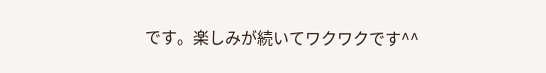です。楽しみが続いてワクワクです^^